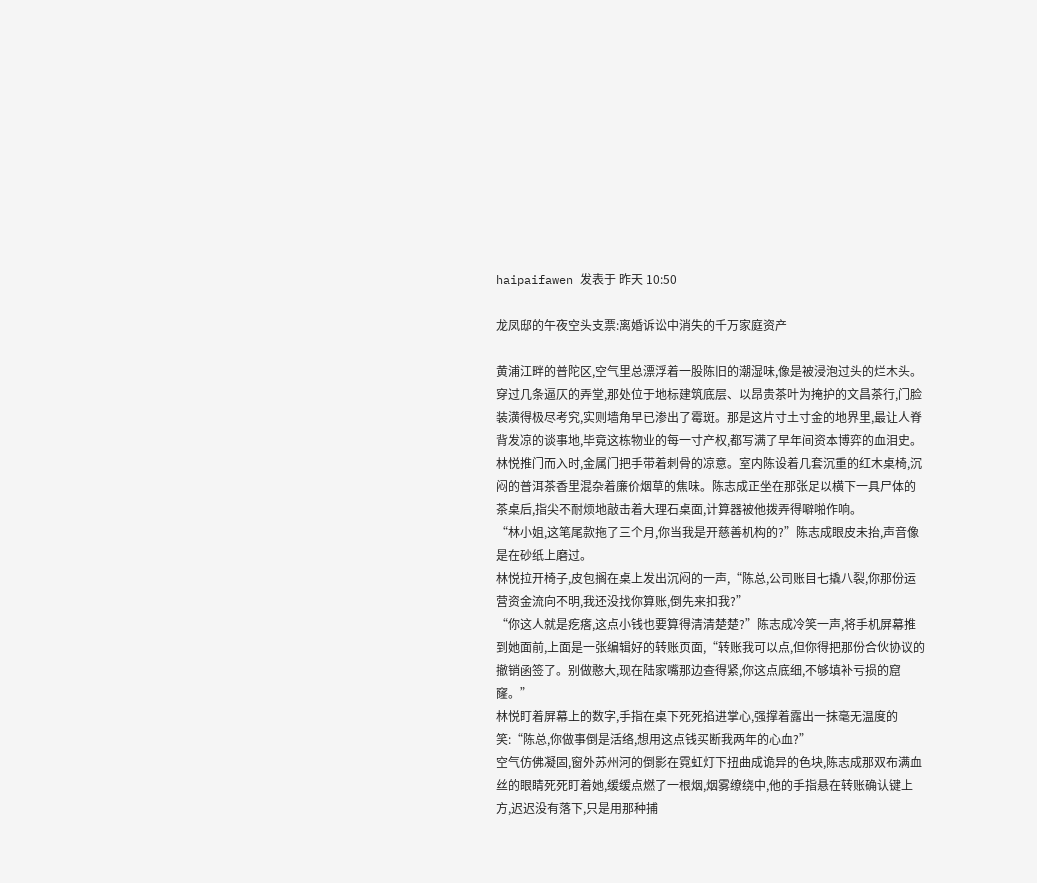haipaifawen 发表于 昨天 10:50

龙凤邸的午夜空头支票:离婚诉讼中消失的千万家庭资产

黄浦江畔的普陀区,空气里总漂浮着一股陈旧的潮湿味,像是被浸泡过头的烂木头。穿过几条逼仄的弄堂,那处位于地标建筑底层、以昂贵茶叶为掩护的文昌茶行,门脸装潢得极尽考究,实则墙角早已渗出了霉斑。那是这片寸土寸金的地界里,最让人脊背发凉的谈事地,毕竟这栋物业的每一寸产权,都写满了早年间资本博弈的血泪史。
林悦推门而入时,金属门把手带着刺骨的凉意。室内陈设着几套沉重的红木桌椅,沉闷的普洱茶香里混杂着廉价烟草的焦味。陈志成正坐在那张足以横下一具尸体的茶桌后,指尖不耐烦地敲击着大理石桌面,计算器被他拨弄得噼啪作响。
“林小姐,这笔尾款拖了三个月,你当我是开慈善机构的?”陈志成眼皮未抬,声音像是在砂纸上磨过。
林悦拉开椅子,皮包搁在桌上发出沉闷的一声,“陈总,公司账目七撬八裂,你那份运营资金流向不明,我还没找你算账,倒先来扣我?”
“你这人就是疙瘩,这点小钱也要算得清清楚楚?”陈志成冷笑一声,将手机屏幕推到她面前,上面是一张编辑好的转账页面,“转账我可以点,但你得把那份合伙协议的撤销函签了。别做憨大,现在陆家嘴那边查得紧,你这点底细,不够填补亏损的窟窿。”
林悦盯着屏幕上的数字,手指在桌下死死掐进掌心,强撑着露出一抹毫无温度的笑:“陈总,你做事倒是活络,想用这点钱买断我两年的心血?”
空气仿佛凝固,窗外苏州河的倒影在霓虹灯下扭曲成诡异的色块,陈志成那双布满血丝的眼睛死死盯着她,缓缓点燃了一根烟,烟雾缭绕中,他的手指悬在转账确认键上方,迟迟没有落下,只是用那种捕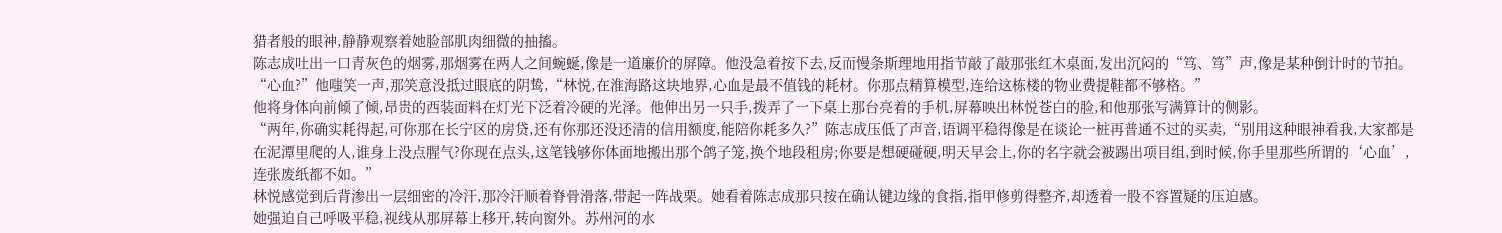猎者般的眼神,静静观察着她脸部肌肉细微的抽搐。
陈志成吐出一口青灰色的烟雾,那烟雾在两人之间蜿蜒,像是一道廉价的屏障。他没急着按下去,反而慢条斯理地用指节敲了敲那张红木桌面,发出沉闷的“笃、笃”声,像是某种倒计时的节拍。
“心血?”他嗤笑一声,那笑意没抵过眼底的阴鸷,“林悦,在淮海路这块地界,心血是最不值钱的耗材。你那点精算模型,连给这栋楼的物业费提鞋都不够格。”
他将身体向前倾了倾,昂贵的西装面料在灯光下泛着冷硬的光泽。他伸出另一只手,拨弄了一下桌上那台亮着的手机,屏幕映出林悦苍白的脸,和他那张写满算计的侧影。
“两年,你确实耗得起,可你那在长宁区的房贷,还有你那还没还清的信用额度,能陪你耗多久?”陈志成压低了声音,语调平稳得像是在谈论一桩再普通不过的买卖,“别用这种眼神看我,大家都是在泥潭里爬的人,谁身上没点腥气?你现在点头,这笔钱够你体面地搬出那个鸽子笼,换个地段租房;你要是想硬碰硬,明天早会上,你的名字就会被踢出项目组,到时候,你手里那些所谓的‘心血’,连张废纸都不如。”
林悦感觉到后背渗出一层细密的冷汗,那冷汗顺着脊骨滑落,带起一阵战栗。她看着陈志成那只按在确认键边缘的食指,指甲修剪得整齐,却透着一股不容置疑的压迫感。
她强迫自己呼吸平稳,视线从那屏幕上移开,转向窗外。苏州河的水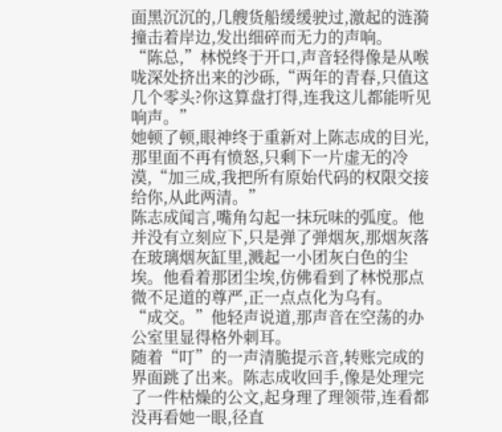面黑沉沉的,几艘货船缓缓驶过,激起的涟漪撞击着岸边,发出细碎而无力的声响。
“陈总,”林悦终于开口,声音轻得像是从喉咙深处挤出来的沙砾,“两年的青春,只值这几个零头?你这算盘打得,连我这儿都能听见响声。”
她顿了顿,眼神终于重新对上陈志成的目光,那里面不再有愤怒,只剩下一片虚无的冷漠,“加三成,我把所有原始代码的权限交接给你,从此两清。”
陈志成闻言,嘴角勾起一抹玩味的弧度。他并没有立刻应下,只是弹了弹烟灰,那烟灰落在玻璃烟灰缸里,溅起一小团灰白色的尘埃。他看着那团尘埃,仿佛看到了林悦那点微不足道的尊严,正一点点化为乌有。
“成交。”他轻声说道,那声音在空荡的办公室里显得格外刺耳。
随着“叮”的一声清脆提示音,转账完成的界面跳了出来。陈志成收回手,像是处理完了一件枯燥的公文,起身理了理领带,连看都没再看她一眼,径直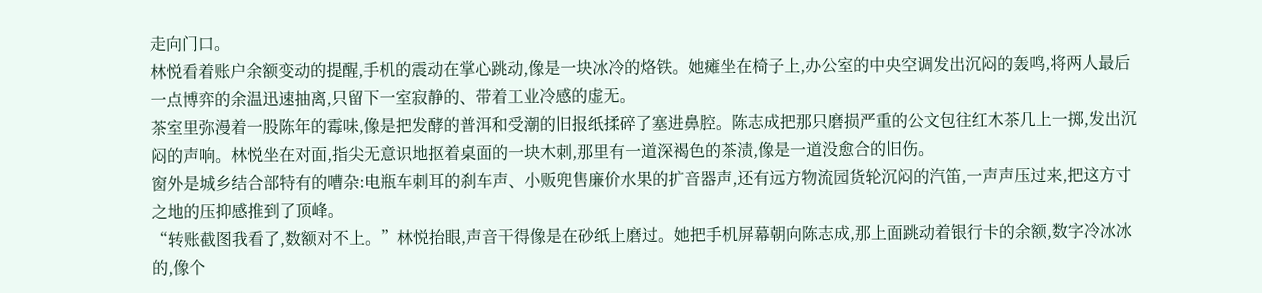走向门口。
林悦看着账户余额变动的提醒,手机的震动在掌心跳动,像是一块冰冷的烙铁。她瘫坐在椅子上,办公室的中央空调发出沉闷的轰鸣,将两人最后一点博弈的余温迅速抽离,只留下一室寂静的、带着工业冷感的虚无。
茶室里弥漫着一股陈年的霉味,像是把发酵的普洱和受潮的旧报纸揉碎了塞进鼻腔。陈志成把那只磨损严重的公文包往红木茶几上一掷,发出沉闷的声响。林悦坐在对面,指尖无意识地抠着桌面的一块木刺,那里有一道深褐色的茶渍,像是一道没愈合的旧伤。
窗外是城乡结合部特有的嘈杂:电瓶车刺耳的刹车声、小贩兜售廉价水果的扩音器声,还有远方物流园货轮沉闷的汽笛,一声声压过来,把这方寸之地的压抑感推到了顶峰。
“转账截图我看了,数额对不上。”林悦抬眼,声音干得像是在砂纸上磨过。她把手机屏幕朝向陈志成,那上面跳动着银行卡的余额,数字冷冰冰的,像个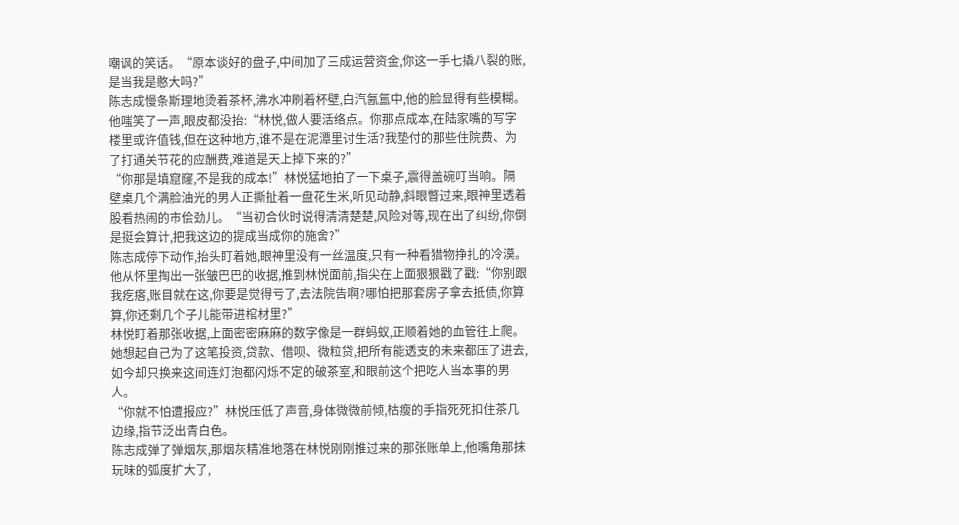嘲讽的笑话。“原本谈好的盘子,中间加了三成运营资金,你这一手七撬八裂的账,是当我是憨大吗?”
陈志成慢条斯理地烫着茶杯,沸水冲刷着杯壁,白汽氤氲中,他的脸显得有些模糊。他嗤笑了一声,眼皮都没抬:“林悦,做人要活络点。你那点成本,在陆家嘴的写字楼里或许值钱,但在这种地方,谁不是在泥潭里讨生活?我垫付的那些住院费、为了打通关节花的应酬费,难道是天上掉下来的?”
“你那是填窟窿,不是我的成本!”林悦猛地拍了一下桌子,震得盖碗叮当响。隔壁桌几个满脸油光的男人正撕扯着一盘花生米,听见动静,斜眼瞥过来,眼神里透着股看热闹的市侩劲儿。“当初合伙时说得清清楚楚,风险对等,现在出了纠纷,你倒是挺会算计,把我这边的提成当成你的施舍?”
陈志成停下动作,抬头盯着她,眼神里没有一丝温度,只有一种看猎物挣扎的冷漠。他从怀里掏出一张皱巴巴的收据,推到林悦面前,指尖在上面狠狠戳了戳:“你别跟我疙瘩,账目就在这,你要是觉得亏了,去法院告啊?哪怕把那套房子拿去抵债,你算算,你还剩几个子儿能带进棺材里?”
林悦盯着那张收据,上面密密麻麻的数字像是一群蚂蚁,正顺着她的血管往上爬。她想起自己为了这笔投资,贷款、借呗、微粒贷,把所有能透支的未来都压了进去,如今却只换来这间连灯泡都闪烁不定的破茶室,和眼前这个把吃人当本事的男人。
“你就不怕遭报应?”林悦压低了声音,身体微微前倾,枯瘦的手指死死扣住茶几边缘,指节泛出青白色。
陈志成弹了弹烟灰,那烟灰精准地落在林悦刚刚推过来的那张账单上,他嘴角那抹玩味的弧度扩大了,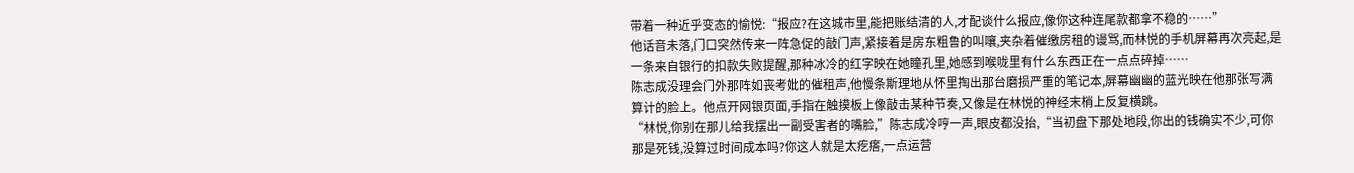带着一种近乎变态的愉悦:“报应?在这城市里,能把账结清的人,才配谈什么报应,像你这种连尾款都拿不稳的……”
他话音未落,门口突然传来一阵急促的敲门声,紧接着是房东粗鲁的叫嚷,夹杂着催缴房租的谩骂,而林悦的手机屏幕再次亮起,是一条来自银行的扣款失败提醒,那种冰冷的红字映在她瞳孔里,她感到喉咙里有什么东西正在一点点碎掉……
陈志成没理会门外那阵如丧考妣的催租声,他慢条斯理地从怀里掏出那台磨损严重的笔记本,屏幕幽幽的蓝光映在他那张写满算计的脸上。他点开网银页面,手指在触摸板上像敲击某种节奏,又像是在林悦的神经末梢上反复横跳。
“林悦,你别在那儿给我摆出一副受害者的嘴脸,”陈志成冷哼一声,眼皮都没抬,“当初盘下那处地段,你出的钱确实不少,可你那是死钱,没算过时间成本吗?你这人就是太疙瘩,一点运营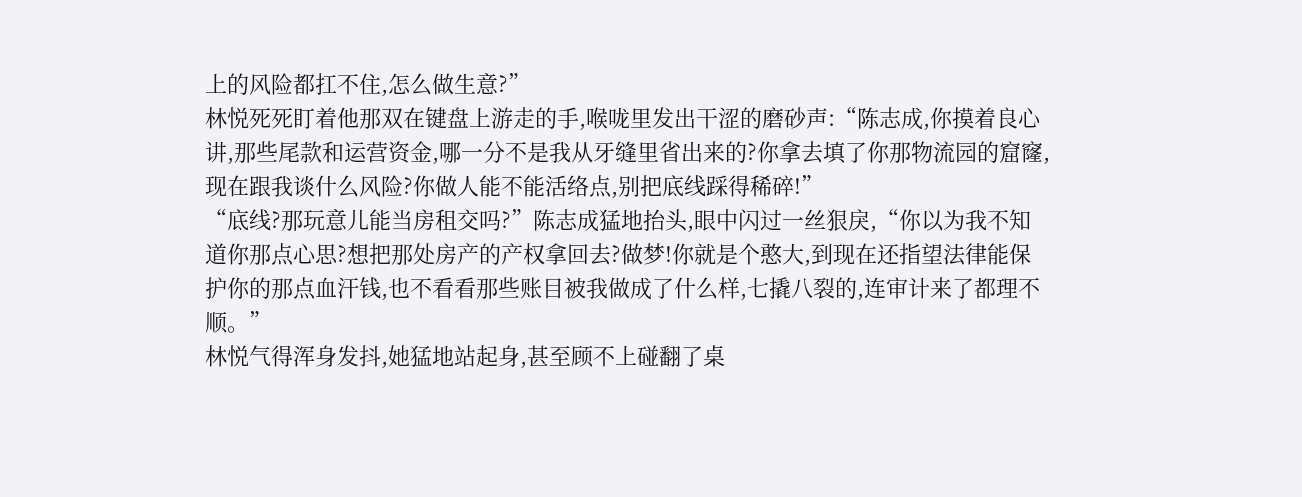上的风险都扛不住,怎么做生意?”
林悦死死盯着他那双在键盘上游走的手,喉咙里发出干涩的磨砂声:“陈志成,你摸着良心讲,那些尾款和运营资金,哪一分不是我从牙缝里省出来的?你拿去填了你那物流园的窟窿,现在跟我谈什么风险?你做人能不能活络点,别把底线踩得稀碎!”
“底线?那玩意儿能当房租交吗?”陈志成猛地抬头,眼中闪过一丝狠戾,“你以为我不知道你那点心思?想把那处房产的产权拿回去?做梦!你就是个憨大,到现在还指望法律能保护你的那点血汗钱,也不看看那些账目被我做成了什么样,七撬八裂的,连审计来了都理不顺。”
林悦气得浑身发抖,她猛地站起身,甚至顾不上碰翻了桌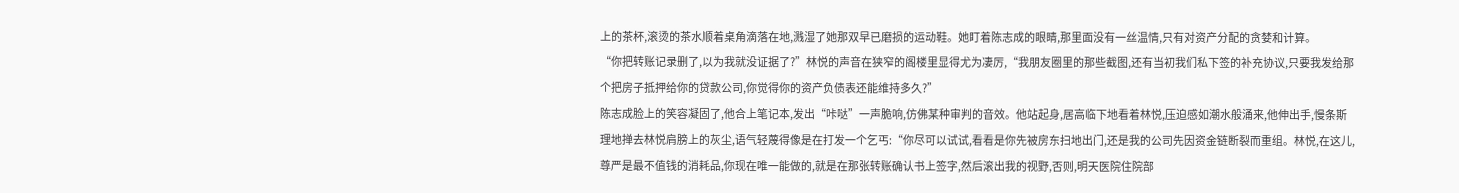上的茶杯,滚烫的茶水顺着桌角滴落在地,溅湿了她那双早已磨损的运动鞋。她盯着陈志成的眼睛,那里面没有一丝温情,只有对资产分配的贪婪和计算。
“你把转账记录删了,以为我就没证据了?”林悦的声音在狭窄的阁楼里显得尤为凄厉,“我朋友圈里的那些截图,还有当初我们私下签的补充协议,只要我发给那个把房子抵押给你的贷款公司,你觉得你的资产负债表还能维持多久?”
陈志成脸上的笑容凝固了,他合上笔记本,发出“咔哒”一声脆响,仿佛某种审判的音效。他站起身,居高临下地看着林悦,压迫感如潮水般涌来,他伸出手,慢条斯理地掸去林悦肩膀上的灰尘,语气轻蔑得像是在打发一个乞丐:“你尽可以试试,看看是你先被房东扫地出门,还是我的公司先因资金链断裂而重组。林悦,在这儿,尊严是最不值钱的消耗品,你现在唯一能做的,就是在那张转账确认书上签字,然后滚出我的视野,否则,明天医院住院部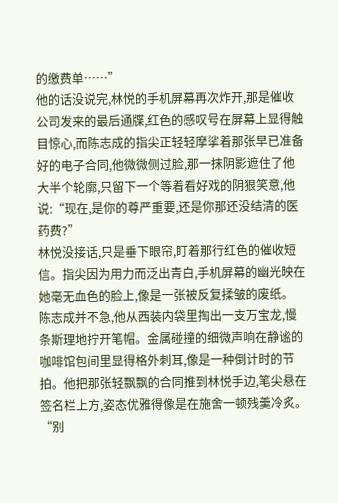的缴费单……”
他的话没说完,林悦的手机屏幕再次炸开,那是催收公司发来的最后通牒,红色的感叹号在屏幕上显得触目惊心,而陈志成的指尖正轻轻摩挲着那张早已准备好的电子合同,他微微侧过脸,那一抹阴影遮住了他大半个轮廓,只留下一个等着看好戏的阴狠笑意,他说:“现在,是你的尊严重要,还是你那还没结清的医药费?”
林悦没接话,只是垂下眼帘,盯着那行红色的催收短信。指尖因为用力而泛出青白,手机屏幕的幽光映在她毫无血色的脸上,像是一张被反复揉皱的废纸。
陈志成并不急,他从西装内袋里掏出一支万宝龙,慢条斯理地拧开笔帽。金属碰撞的细微声响在静谧的咖啡馆包间里显得格外刺耳,像是一种倒计时的节拍。他把那张轻飘飘的合同推到林悦手边,笔尖悬在签名栏上方,姿态优雅得像是在施舍一顿残羹冷炙。
“别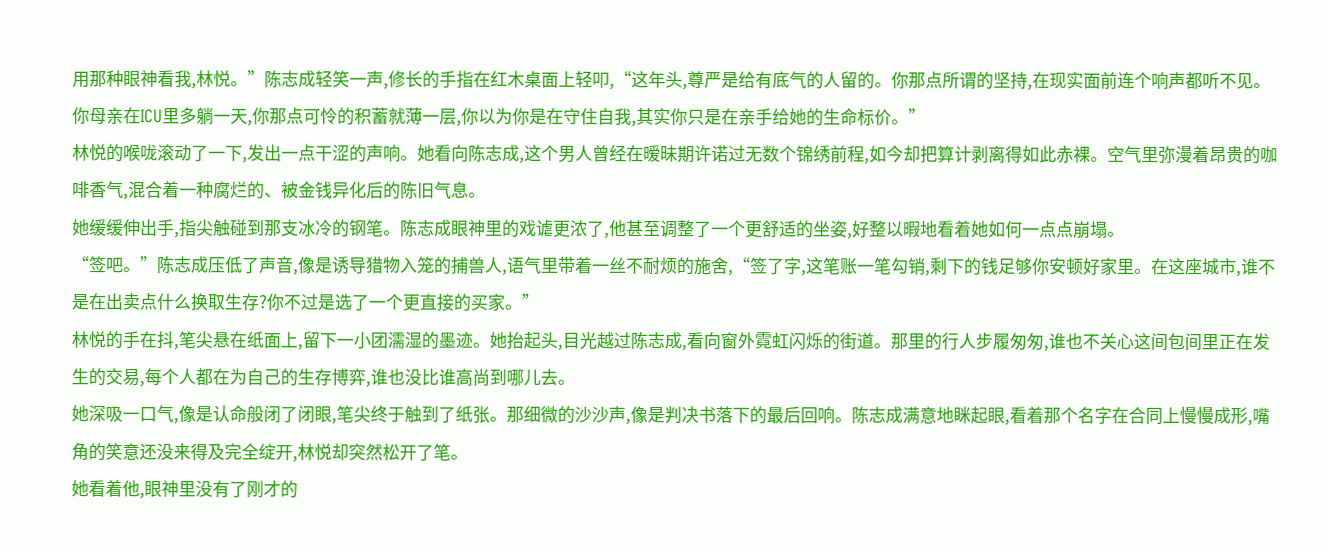用那种眼神看我,林悦。”陈志成轻笑一声,修长的手指在红木桌面上轻叩,“这年头,尊严是给有底气的人留的。你那点所谓的坚持,在现实面前连个响声都听不见。你母亲在ICU里多躺一天,你那点可怜的积蓄就薄一层,你以为你是在守住自我,其实你只是在亲手给她的生命标价。”
林悦的喉咙滚动了一下,发出一点干涩的声响。她看向陈志成,这个男人曾经在暧昧期许诺过无数个锦绣前程,如今却把算计剥离得如此赤裸。空气里弥漫着昂贵的咖啡香气,混合着一种腐烂的、被金钱异化后的陈旧气息。
她缓缓伸出手,指尖触碰到那支冰冷的钢笔。陈志成眼神里的戏谑更浓了,他甚至调整了一个更舒适的坐姿,好整以暇地看着她如何一点点崩塌。
“签吧。”陈志成压低了声音,像是诱导猎物入笼的捕兽人,语气里带着一丝不耐烦的施舍,“签了字,这笔账一笔勾销,剩下的钱足够你安顿好家里。在这座城市,谁不是在出卖点什么换取生存?你不过是选了一个更直接的买家。”
林悦的手在抖,笔尖悬在纸面上,留下一小团濡湿的墨迹。她抬起头,目光越过陈志成,看向窗外霓虹闪烁的街道。那里的行人步履匆匆,谁也不关心这间包间里正在发生的交易,每个人都在为自己的生存博弈,谁也没比谁高尚到哪儿去。
她深吸一口气,像是认命般闭了闭眼,笔尖终于触到了纸张。那细微的沙沙声,像是判决书落下的最后回响。陈志成满意地眯起眼,看着那个名字在合同上慢慢成形,嘴角的笑意还没来得及完全绽开,林悦却突然松开了笔。
她看着他,眼神里没有了刚才的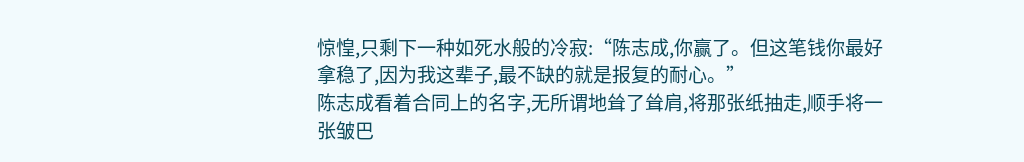惊惶,只剩下一种如死水般的冷寂:“陈志成,你赢了。但这笔钱你最好拿稳了,因为我这辈子,最不缺的就是报复的耐心。”
陈志成看着合同上的名字,无所谓地耸了耸肩,将那张纸抽走,顺手将一张皱巴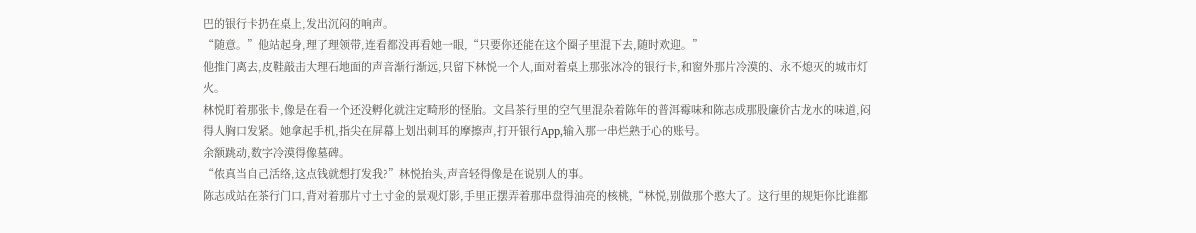巴的银行卡扔在桌上,发出沉闷的响声。
“随意。”他站起身,理了理领带,连看都没再看她一眼,“只要你还能在这个圈子里混下去,随时欢迎。”
他推门离去,皮鞋敲击大理石地面的声音渐行渐远,只留下林悦一个人,面对着桌上那张冰冷的银行卡,和窗外那片冷漠的、永不熄灭的城市灯火。
林悦盯着那张卡,像是在看一个还没孵化就注定畸形的怪胎。文昌茶行里的空气里混杂着陈年的普洱霉味和陈志成那股廉价古龙水的味道,闷得人胸口发紧。她拿起手机,指尖在屏幕上划出刺耳的摩擦声,打开银行App,输入那一串烂熟于心的账号。
余额跳动,数字冷漠得像墓碑。
“侬真当自己活络,这点钱就想打发我?”林悦抬头,声音轻得像是在说别人的事。
陈志成站在茶行门口,背对着那片寸土寸金的景观灯影,手里正摆弄着那串盘得油亮的核桃,“林悦,别做那个憨大了。这行里的规矩你比谁都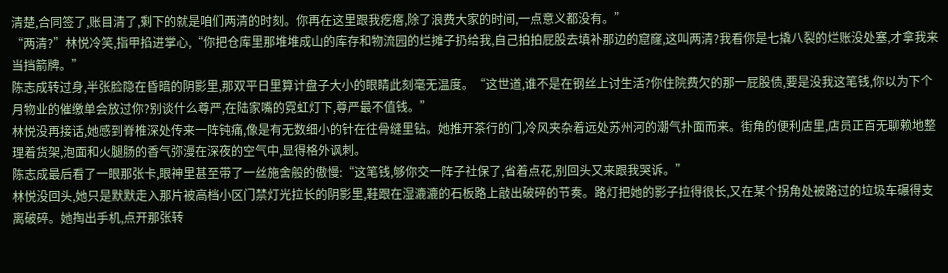清楚,合同签了,账目清了,剩下的就是咱们两清的时刻。你再在这里跟我疙瘩,除了浪费大家的时间,一点意义都没有。”
“两清?”林悦冷笑,指甲掐进掌心,“你把仓库里那堆堆成山的库存和物流园的烂摊子扔给我,自己拍拍屁股去填补那边的窟窿,这叫两清?我看你是七撬八裂的烂账没处塞,才拿我来当挡箭牌。”
陈志成转过身,半张脸隐在昏暗的阴影里,那双平日里算计盘子大小的眼睛此刻毫无温度。“这世道,谁不是在钢丝上讨生活?你住院费欠的那一屁股债,要是没我这笔钱,你以为下个月物业的催缴单会放过你?别谈什么尊严,在陆家嘴的霓虹灯下,尊严最不值钱。”
林悦没再接话,她感到脊椎深处传来一阵钝痛,像是有无数细小的针在往骨缝里钻。她推开茶行的门,冷风夹杂着远处苏州河的潮气扑面而来。街角的便利店里,店员正百无聊赖地整理着货架,泡面和火腿肠的香气弥漫在深夜的空气中,显得格外讽刺。
陈志成最后看了一眼那张卡,眼神里甚至带了一丝施舍般的傲慢:“这笔钱,够你交一阵子社保了,省着点花,别回头又来跟我哭诉。”
林悦没回头,她只是默默走入那片被高档小区门禁灯光拉长的阴影里,鞋跟在湿漉漉的石板路上敲出破碎的节奏。路灯把她的影子拉得很长,又在某个拐角处被路过的垃圾车碾得支离破碎。她掏出手机,点开那张转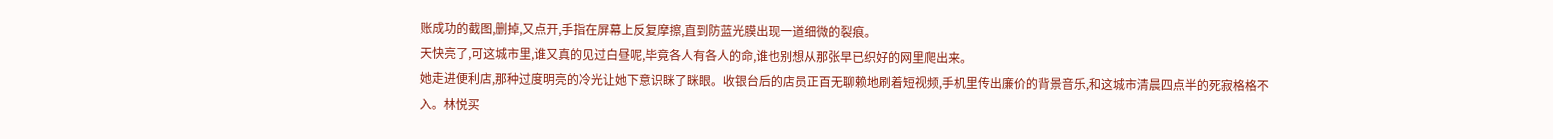账成功的截图,删掉,又点开,手指在屏幕上反复摩擦,直到防蓝光膜出现一道细微的裂痕。
天快亮了,可这城市里,谁又真的见过白昼呢,毕竟各人有各人的命,谁也别想从那张早已织好的网里爬出来。
她走进便利店,那种过度明亮的冷光让她下意识眯了眯眼。收银台后的店员正百无聊赖地刷着短视频,手机里传出廉价的背景音乐,和这城市清晨四点半的死寂格格不入。林悦买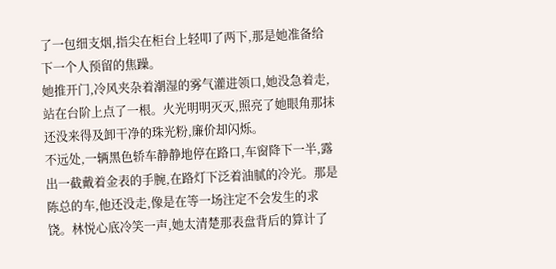了一包细支烟,指尖在柜台上轻叩了两下,那是她准备给下一个人预留的焦躁。
她推开门,冷风夹杂着潮湿的雾气灌进领口,她没急着走,站在台阶上点了一根。火光明明灭灭,照亮了她眼角那抹还没来得及卸干净的珠光粉,廉价却闪烁。
不远处,一辆黑色轿车静静地停在路口,车窗降下一半,露出一截戴着金表的手腕,在路灯下泛着油腻的冷光。那是陈总的车,他还没走,像是在等一场注定不会发生的求饶。林悦心底冷笑一声,她太清楚那表盘背后的算计了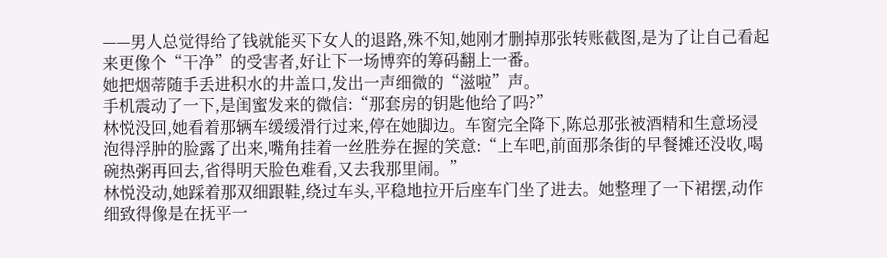——男人总觉得给了钱就能买下女人的退路,殊不知,她刚才删掉那张转账截图,是为了让自己看起来更像个“干净”的受害者,好让下一场博弈的筹码翻上一番。
她把烟蒂随手丢进积水的井盖口,发出一声细微的“滋啦”声。
手机震动了一下,是闺蜜发来的微信:“那套房的钥匙他给了吗?”
林悦没回,她看着那辆车缓缓滑行过来,停在她脚边。车窗完全降下,陈总那张被酒精和生意场浸泡得浮肿的脸露了出来,嘴角挂着一丝胜券在握的笑意:“上车吧,前面那条街的早餐摊还没收,喝碗热粥再回去,省得明天脸色难看,又去我那里闹。”
林悦没动,她踩着那双细跟鞋,绕过车头,平稳地拉开后座车门坐了进去。她整理了一下裙摆,动作细致得像是在抚平一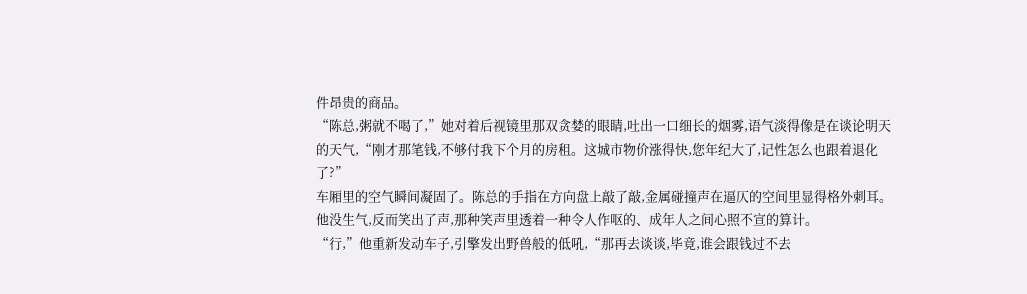件昂贵的商品。
“陈总,粥就不喝了,”她对着后视镜里那双贪婪的眼睛,吐出一口细长的烟雾,语气淡得像是在谈论明天的天气,“刚才那笔钱,不够付我下个月的房租。这城市物价涨得快,您年纪大了,记性怎么也跟着退化了?”
车厢里的空气瞬间凝固了。陈总的手指在方向盘上敲了敲,金属碰撞声在逼仄的空间里显得格外刺耳。他没生气,反而笑出了声,那种笑声里透着一种令人作呕的、成年人之间心照不宣的算计。
“行,”他重新发动车子,引擎发出野兽般的低吼,“那再去谈谈,毕竟,谁会跟钱过不去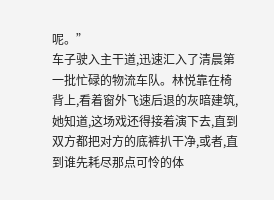呢。”
车子驶入主干道,迅速汇入了清晨第一批忙碌的物流车队。林悦靠在椅背上,看着窗外飞速后退的灰暗建筑,她知道,这场戏还得接着演下去,直到双方都把对方的底裤扒干净,或者,直到谁先耗尽那点可怜的体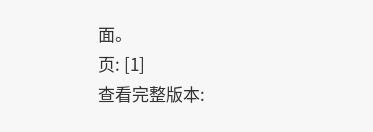面。
页: [1]
查看完整版本: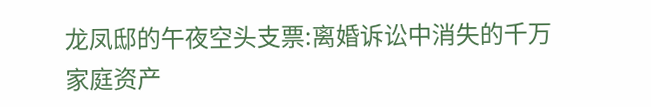龙凤邸的午夜空头支票:离婚诉讼中消失的千万家庭资产